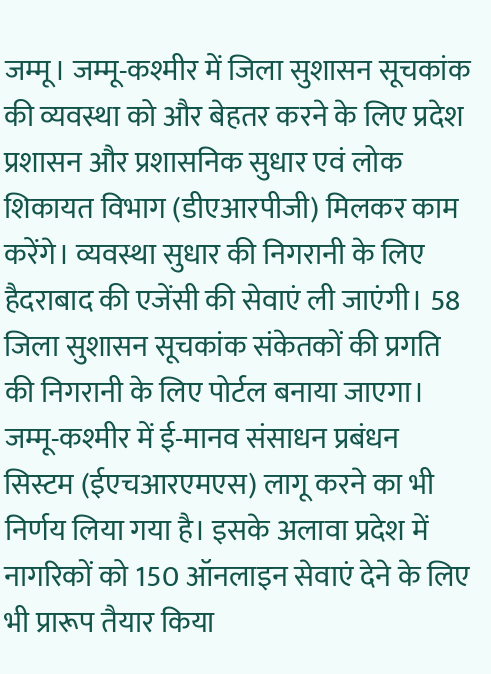जम्मू। जम्मू-कश्मीर में जिला सुशासन सूचकांक की व्यवस्था को और बेहतर करने के लिए प्रदेश प्रशासन और प्रशासनिक सुधार एवं लोक शिकायत विभाग (डीएआरपीजी) मिलकर काम करेंगे। व्यवस्था सुधार की निगरानी के लिए हैदराबाद की एजेंसी की सेवाएं ली जाएंगी। 58 जिला सुशासन सूचकांक संकेतकों की प्रगति की निगरानी के लिए पोर्टल बनाया जाएगा। जम्मू-कश्मीर में ई-मानव संसाधन प्रबंधन सिस्टम (ईएचआरएमएस) लागू करने का भी निर्णय लिया गया है। इसके अलावा प्रदेश में नागरिकों को 150 ऑनलाइन सेवाएं देने के लिए भी प्रारूप तैयार किया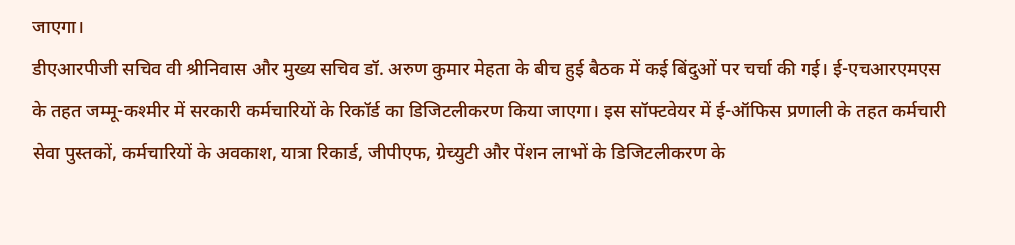जाएगा।
डीएआरपीजी सचिव वी श्रीनिवास और मुख्य सचिव डॉ. अरुण कुमार मेहता के बीच हुई बैठक में कई बिंदुओं पर चर्चा की गई। ई-एचआरएमएस के तहत जम्मू-कश्मीर में सरकारी कर्मचारियों के रिकॉर्ड का डिजिटलीकरण किया जाएगा। इस सॉफ्टवेयर में ई-ऑफिस प्रणाली के तहत कर्मचारी सेवा पुस्तकों, कर्मचारियों के अवकाश, यात्रा रिकार्ड, जीपीएफ, ग्रेच्युटी और पेंशन लाभों के डिजिटलीकरण के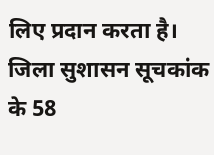लिए प्रदान करता है।
जिला सुशासन सूचकांक के 58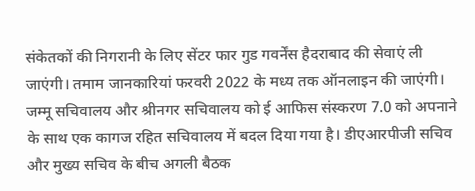संकेतकों की निगरानी के लिए सेंटर फार गुड गवर्नेंस हैदराबाद की सेवाएं ली जाएंगी। तमाम जानकारियां फरवरी 2022 के मध्य तक ऑनलाइन की जाएंगी। जम्मू सचिवालय और श्रीनगर सचिवालय को ई आफिस संस्करण 7.0 को अपनाने के साथ एक कागज रहित सचिवालय में बदल दिया गया है। डीएआरपीजी सचिव और मुख्य सचिव के बीच अगली बैठक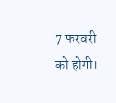7 फरवरी को होगी।